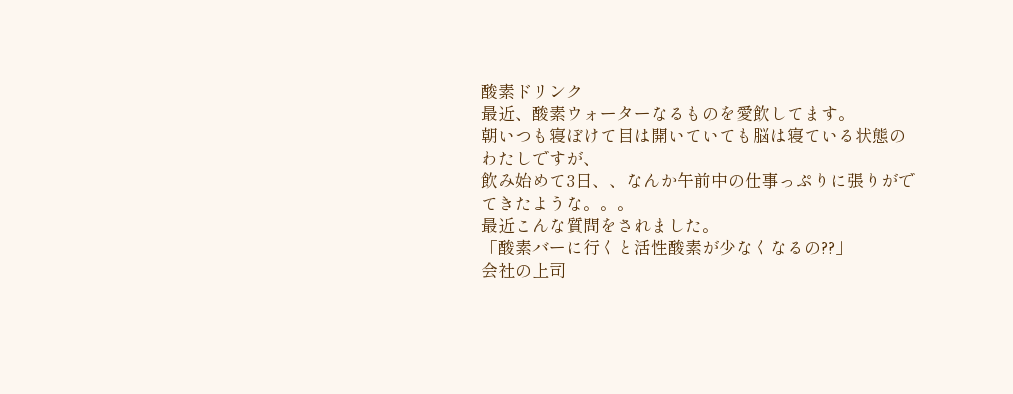酸素ドリンク
最近、酸素ウォーターなるものを愛飲してます。
朝いつも寝ぼけて目は開いていても脳は寝ている状態のわたしですが、
飲み始めて3日、、なんか午前中の仕事っぷりに張りがでてきたような。。。
最近こんな質問をされました。
「酸素バーに行くと活性酸素が少なくなるの??」
会社の上司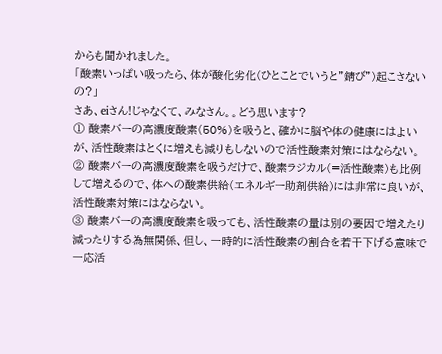からも聞かれました。
「酸素いっぱい吸ったら、体が酸化劣化(ひとことでいうと”錆び”)起こさないの?」
さあ、eiさん!じゃなくて、みなさん。。どう思います?
① 酸素バーの高濃度酸素(50%)を吸うと、確かに脳や体の健康にはよいが、活性酸素はとくに増えも減りもしないので活性酸素対策にはならない。
② 酸素バーの高濃度酸素を吸うだけで、酸素ラジカル(=活性酸素)も比例して増えるので、体への酸素供給(エネルギー助剤供給)には非常に良いが、活性酸素対策にはならない。
③ 酸素バーの高濃度酸素を吸っても、活性酸素の量は別の要因で増えたり減ったりする為無関係、但し、一時的に活性酸素の割合を若干下げる意味で一応活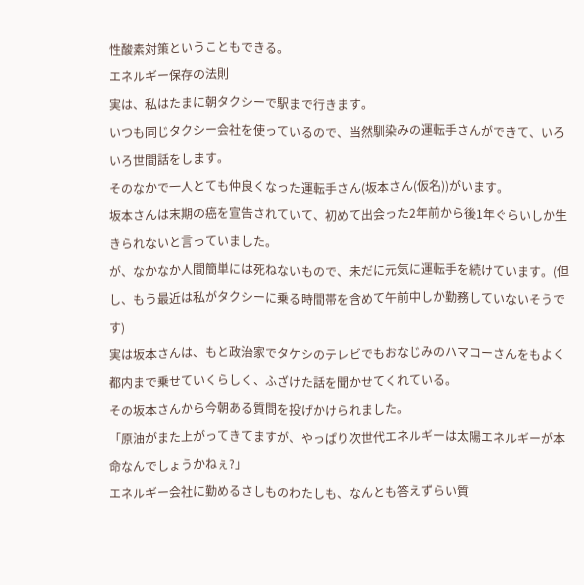性酸素対策ということもできる。
エネルギー保存の法則
実は、私はたまに朝タクシーで駅まで行きます。
いつも同じタクシー会社を使っているので、当然馴染みの運転手さんができて、いろいろ世間話をします。
そのなかで一人とても仲良くなった運転手さん(坂本さん(仮名))がいます。
坂本さんは末期の癌を宣告されていて、初めて出会った2年前から後1年ぐらいしか生きられないと言っていました。
が、なかなか人間簡単には死ねないもので、未だに元気に運転手を続けています。(但し、もう最近は私がタクシーに乗る時間帯を含めて午前中しか勤務していないそうです)
実は坂本さんは、もと政治家でタケシのテレビでもおなじみのハマコーさんをもよく都内まで乗せていくらしく、ふざけた話を聞かせてくれている。
その坂本さんから今朝ある質問を投げかけられました。
「原油がまた上がってきてますが、やっぱり次世代エネルギーは太陽エネルギーが本命なんでしょうかねぇ?」
エネルギー会社に勤めるさしものわたしも、なんとも答えずらい質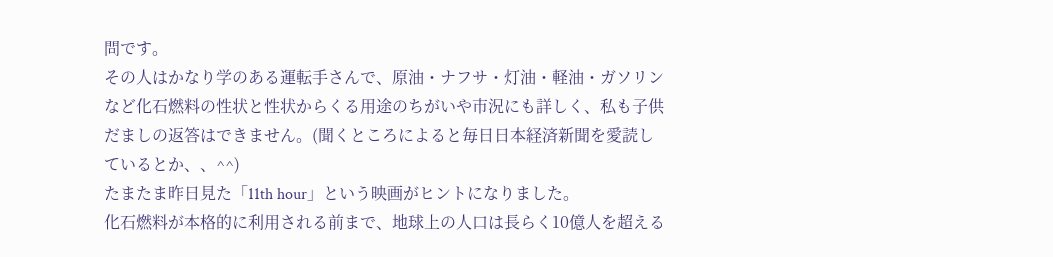問です。
その人はかなり学のある運転手さんで、原油・ナフサ・灯油・軽油・ガソリンなど化石燃料の性状と性状からくる用途のちがいや市況にも詳しく、私も子供だましの返答はできません。(聞くところによると毎日日本経済新聞を愛読しているとか、、^^)
たまたま昨日見た「11th hour」という映画がヒントになりました。
化石燃料が本格的に利用される前まで、地球上の人口は長らく10億人を超える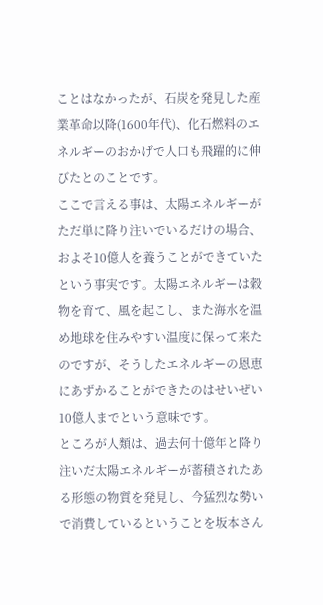ことはなかったが、石炭を発見した産業革命以降(1600年代)、化石燃料のエネルギーのおかげで人口も飛躍的に伸びたとのことです。
ここで言える事は、太陽エネルギーがただ単に降り注いでいるだけの場合、およそ10億人を養うことができていたという事実です。太陽エネルギーは穀物を育て、風を起こし、また海水を温め地球を住みやすい温度に保って来たのですが、そうしたエネルギーの恩恵にあずかることができたのはせいぜい10億人までという意味です。
ところが人類は、過去何十億年と降り注いだ太陽エネルギーが蓄積されたある形態の物質を発見し、今猛烈な勢いで消費しているということを坂本さん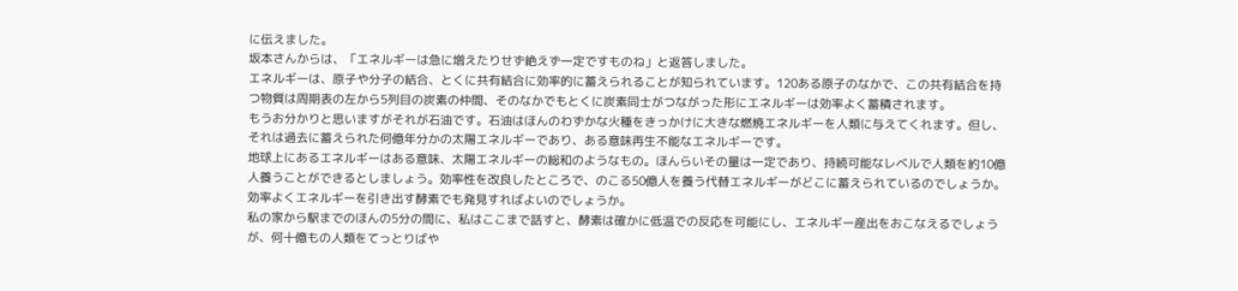に伝えました。
坂本さんからは、「エネルギーは急に増えたりせず絶えず一定ですものね」と返答しました。
エネルギーは、原子や分子の結合、とくに共有結合に効率的に蓄えられることが知られています。120ある原子のなかで、この共有結合を持つ物質は周期表の左から5列目の炭素の仲間、そのなかでもとくに炭素同士がつながった形にエネルギーは効率よく蓄積されます。
もうお分かりと思いますがそれが石油です。石油はほんのわずかな火種をきっかけに大きな燃焼エネルギーを人類に与えてくれます。但し、それは過去に蓄えられた何億年分かの太陽エネルギーであり、ある意味再生不能なエネルギーです。
地球上にあるエネルギーはある意味、太陽エネルギーの総和のようなもの。ほんらいその量は一定であり、持続可能なレベルで人類を約10億人養うことができるとしましょう。効率性を改良したところで、のこる50億人を養う代替エネルギーがどこに蓄えられているのでしょうか。効率よくエネルギーを引き出す酵素でも発見すればよいのでしょうか。
私の家から駅までのほんの5分の間に、私はここまで話すと、酵素は確かに低温での反応を可能にし、エネルギー産出をおこなえるでしょうが、何十億もの人類をてっとりばや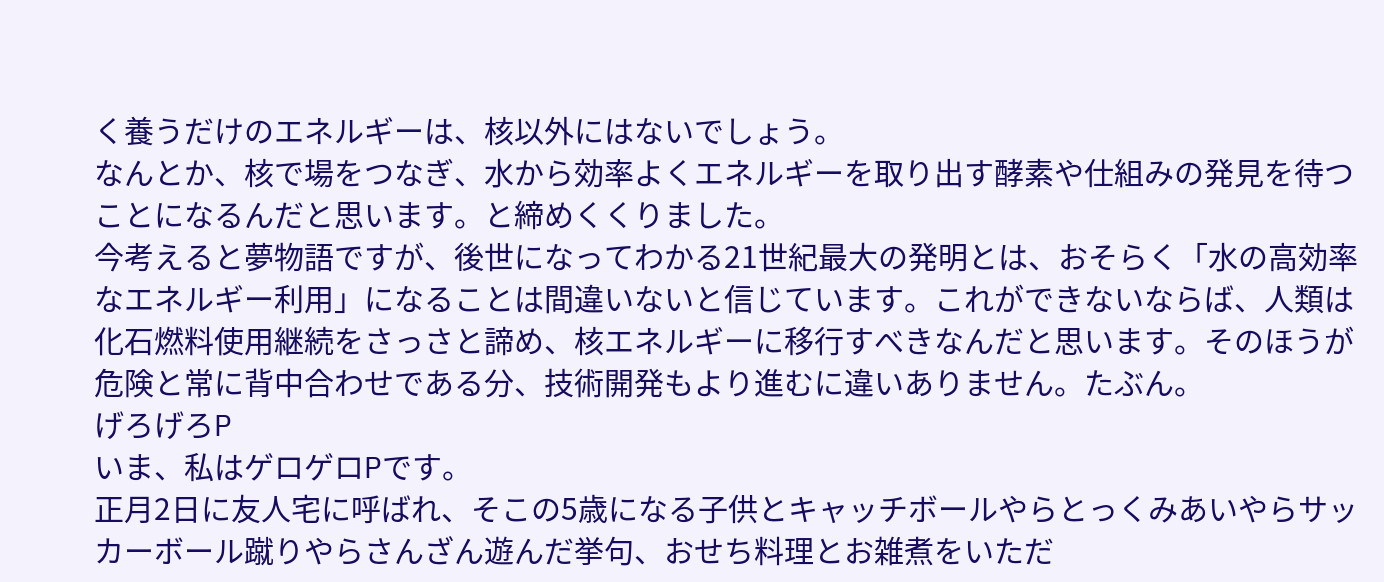く養うだけのエネルギーは、核以外にはないでしょう。
なんとか、核で場をつなぎ、水から効率よくエネルギーを取り出す酵素や仕組みの発見を待つことになるんだと思います。と締めくくりました。
今考えると夢物語ですが、後世になってわかる21世紀最大の発明とは、おそらく「水の高効率なエネルギー利用」になることは間違いないと信じています。これができないならば、人類は化石燃料使用継続をさっさと諦め、核エネルギーに移行すべきなんだと思います。そのほうが危険と常に背中合わせである分、技術開発もより進むに違いありません。たぶん。
げろげろP
いま、私はゲロゲロPです。
正月2日に友人宅に呼ばれ、そこの5歳になる子供とキャッチボールやらとっくみあいやらサッカーボール蹴りやらさんざん遊んだ挙句、おせち料理とお雑煮をいただ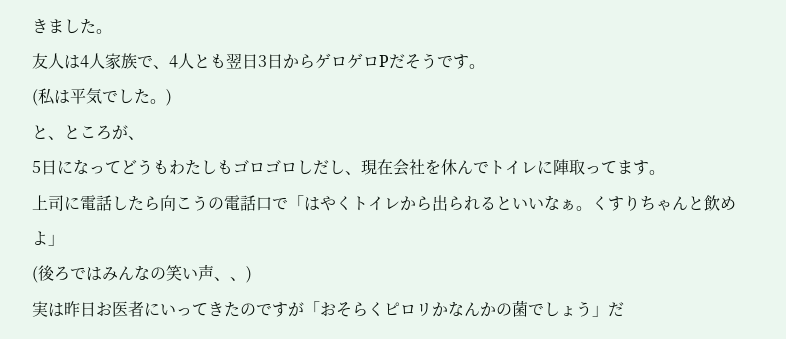きました。
友人は4人家族で、4人とも翌日3日からゲロゲロPだそうです。
(私は平気でした。)
と、ところが、
5日になってどうもわたしもゴロゴロしだし、現在会社を休んでトイレに陣取ってます。
上司に電話したら向こうの電話口で「はやくトイレから出られるといいなぁ。くすりちゃんと飲めよ」
(後ろではみんなの笑い声、、)
実は昨日お医者にいってきたのですが「おそらくピロリかなんかの菌でしょう」だ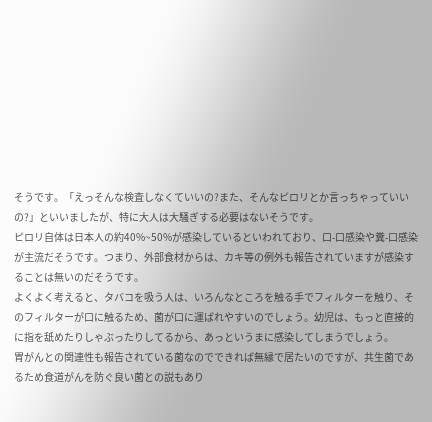そうです。「えっそんな検査しなくていいの?また、そんなピロリとか言っちゃっていいの?」といいましたが、特に大人は大騒ぎする必要はないそうです。
ピロリ自体は日本人の約40%~50%が感染しているといわれており、口-口感染や糞-口感染が主流だそうです。つまり、外部食材からは、カキ等の例外も報告されていますが感染することは無いのだそうです。
よくよく考えると、タバコを吸う人は、いろんなところを触る手でフィルターを触り、そのフィルターが口に触るため、菌が口に運ばれやすいのでしょう。幼児は、もっと直接的に指を舐めたりしゃぶったりしてるから、あっというまに感染してしまうでしょう。
胃がんとの関連性も報告されている菌なのでできれば無縁で居たいのですが、共生菌であるため食道がんを防ぐ良い菌との説もあり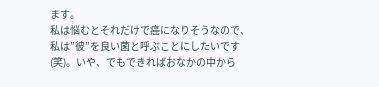ます。
私は悩むとそれだけで癌になりそうなので、私は”彼”を良い菌と呼ぶことにしたいです(笑)。いや、でもできればおなかの中から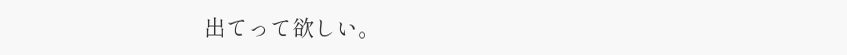出てって欲しい。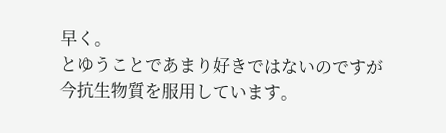早く。
とゆうことであまり好きではないのですが今抗生物質を服用しています。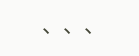、、、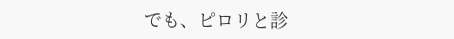でも、ピロリと診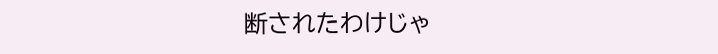断されたわけじゃ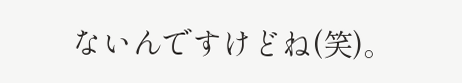ないんですけどね(笑)。